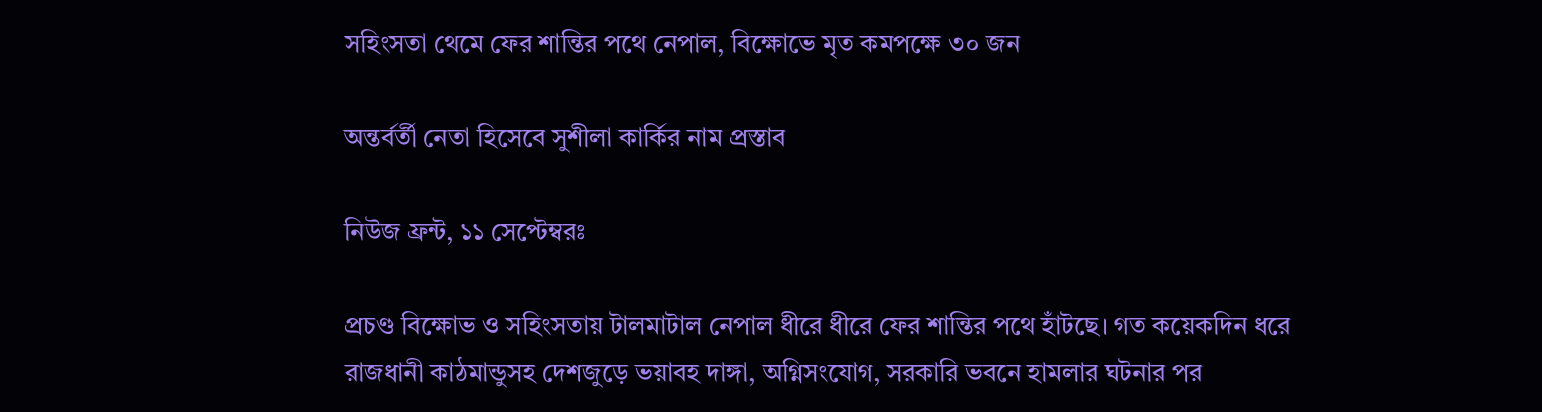সহিংসতা থেমে ফের শান্তির পথে নেপাল, বিক্ষোভে মৃত কমপক্ষে ৩০ জন

অন্তর্বর্তী নেতা হিসেবে সুশীলা কার্কির নাম প্রস্তাব

নিউজ ফ্রন্ট, ১১ সেপ্টেম্বরঃ

প্রচণ্ড বিক্ষোভ ও সহিংসতায় টালমাটাল নেপাল ধীরে ধীরে ফের শান্তির পথে হাঁটছে। গত কয়েকদিন ধরে রাজধানী কাঠমান্ডুসহ দেশজুড়ে ভয়াবহ দাঙ্গা, অগ্নিসংযোগ, সরকারি ভবনে হামলার ঘটনার পর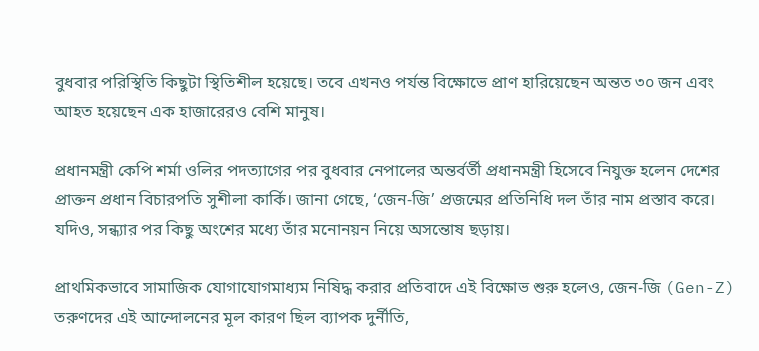বুধবার পরিস্থিতি কিছুটা স্থিতিশীল হয়েছে। তবে এখনও পর্যন্ত বিক্ষোভে প্রাণ হারিয়েছেন অন্তত ৩০ জন এবং আহত হয়েছেন এক হাজারেরও বেশি মানুষ।

প্রধানমন্ত্রী কেপি শর্মা ওলির পদত্যাগের পর বুধবার নেপালের অন্তর্বর্তী প্রধানমন্ত্রী হিসেবে নিযুক্ত হলেন দেশের প্রাক্তন প্রধান বিচারপতি সুশীলা কার্কি। জানা গেছে, ‘জেন-জি’ প্রজন্মের প্রতিনিধি দল তাঁর নাম প্রস্তাব করে। যদিও, সন্ধ্যার পর কিছু অংশের মধ্যে তাঁর মনোনয়ন নিয়ে অসন্তোষ ছড়ায়।

প্রাথমিকভাবে সামাজিক যোগাযোগমাধ্যম নিষিদ্ধ করার প্রতিবাদে এই বিক্ষোভ শুরু হলেও, জেন-জি (Gen-Z) তরুণদের এই আন্দোলনের মূল কারণ ছিল ব্যাপক দুর্নীতি,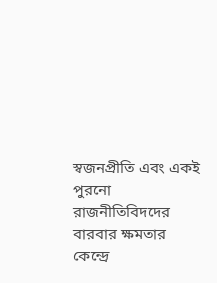স্বজনপ্রীতি এবং একই পুরনো রাজনীতিবিদদের বারবার ক্ষমতার কেন্দ্রে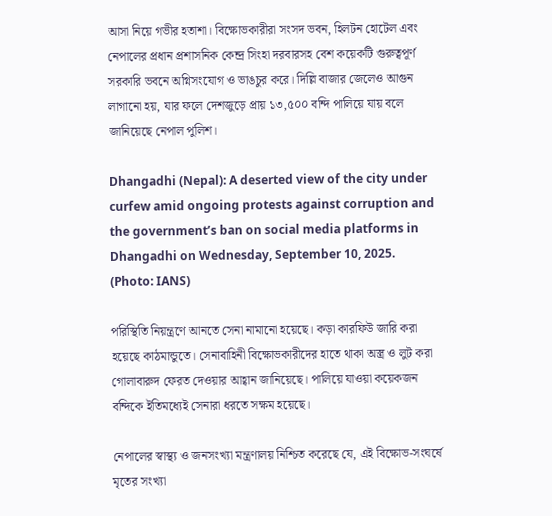আসা নিয়ে গভীর হতাশা। বিক্ষোভকারীরা সংসদ ভবন, হিলটন হোটেল এবং নেপালের প্রধান প্রশাসনিক কেন্দ্র সিংহা দরবারসহ বেশ কয়েকটি গুরুত্বপূর্ণ সরকারি ভবনে অগ্নিসংযোগ ও ভাঙচুর করে। দিল্লি বাজার জেলেও আগুন লাগানো হয়, যার ফলে দেশজুড়ে প্রায় ১৩,৫০০ বন্দি পালিয়ে যায় বলে জানিয়েছে নেপাল পুলিশ।

Dhangadhi (Nepal): A deserted view of the city under curfew amid ongoing protests against corruption and the government’s ban on social media platforms in Dhangadhi on Wednesday, September 10, 2025. (Photo: IANS)

পরিস্থিতি নিয়ন্ত্রণে আনতে সেনা নামানো হয়েছে। কড়া কারফিউ জারি করা হয়েছে কাঠমান্ডুতে। সেনাবাহিনী বিক্ষোভকারীদের হাতে থাকা অস্ত্র ও লুট করা গোলাবারুদ ফেরত দেওয়ার আহ্বান জানিয়েছে। পালিয়ে যাওয়া কয়েকজন বন্দিকে ইতিমধ্যেই সেনারা ধরতে সক্ষম হয়েছে।

নেপালের স্বাস্থ্য ও জনসংখ্যা মন্ত্রণালয় নিশ্চিত করেছে যে, এই বিক্ষোভ-সংঘর্ষে মৃতের সংখ্যা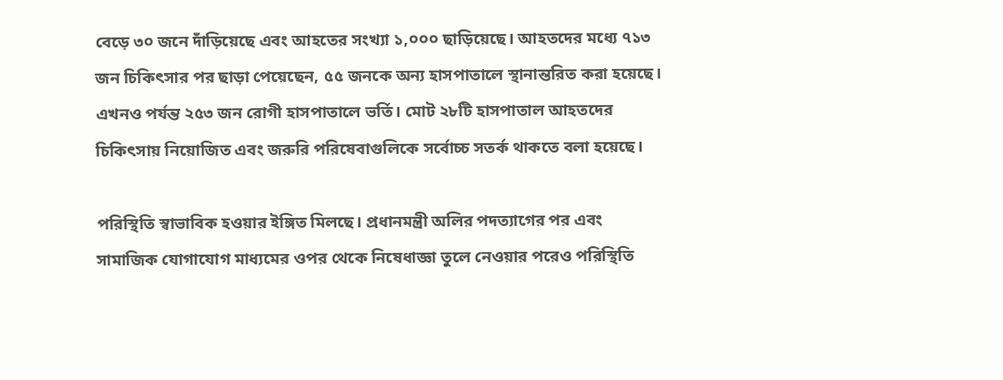বেড়ে ৩০ জনে দাঁড়িয়েছে এবং আহতের সংখ্যা ১,০০০ ছাড়িয়েছে। আহতদের মধ্যে ৭১৩ জন চিকিৎসার পর ছাড়া পেয়েছেন, ৫৫ জনকে অন্য হাসপাতালে স্থানান্তরিত করা হয়েছে। এখনও পর্যন্ত ২৫৩ জন রোগী হাসপাতালে ভর্তি। মোট ২৮টি হাসপাতাল আহতদের চিকিৎসায় নিয়োজিত এবং জরুরি পরিষেবাগুলিকে সর্বোচ্চ সতর্ক থাকতে বলা হয়েছে।

পরিস্থিতি স্বাভাবিক হওয়ার ইঙ্গিত মিলছে। প্রধানমন্ত্রী অলির পদত্যাগের পর এবং সামাজিক যোগাযোগ মাধ্যমের ওপর থেকে নিষেধাজ্ঞা তুলে নেওয়ার পরেও পরিস্থিতি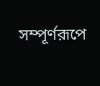সম্পূর্ণরূপে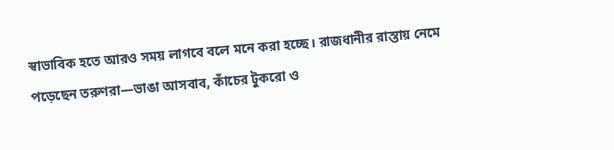স্বাভাবিক হতে আরও সময় লাগবে বলে মনে করা হচ্ছে। রাজধানীর রাস্তায় নেমে পড়েছেন তরুণরা—ভাঙা আসবাব, কাঁচের টুকরো ও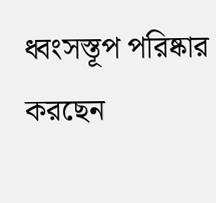ধ্বংসস্তূপ পরিষ্কার করছেন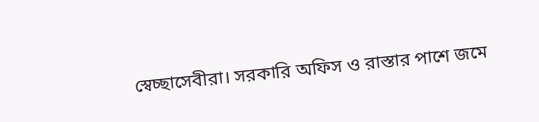স্বেচ্ছাসেবীরা। সরকারি অফিস ও রাস্তার পাশে জমে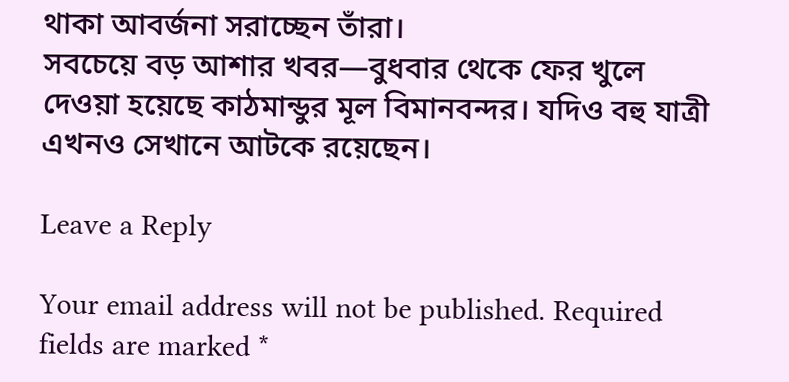থাকা আবর্জনা সরাচ্ছেন তাঁরা।
সবচেয়ে বড় আশার খবর—বুধবার থেকে ফের খুলে দেওয়া হয়েছে কাঠমান্ডুর মূল বিমানবন্দর। যদিও বহু যাত্রী এখনও সেখানে আটকে রয়েছেন।

Leave a Reply

Your email address will not be published. Required fields are marked *